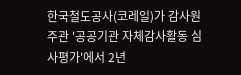한국철도공사(코레일)가 감사원 주관 '공공기관 자체감사활동 심사평가'에서 2년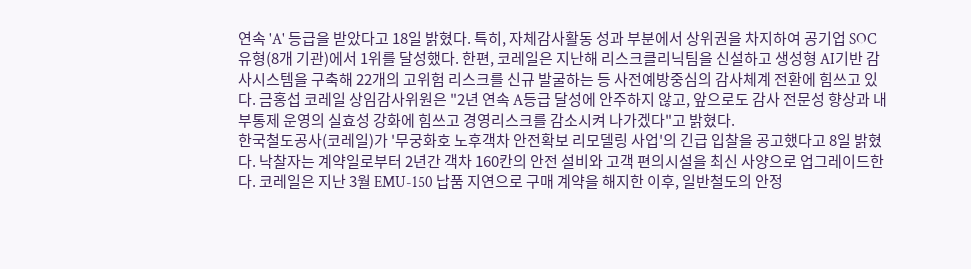연속 'A' 등급을 받았다고 18일 밝혔다. 특히, 자체감사활동 성과 부분에서 상위권을 차지하여 공기업 SOC유형(8개 기관)에서 1위를 달성했다. 한편, 코레일은 지난해 리스크클리닉팀을 신설하고 생성형 AI기반 감사시스템을 구축해 22개의 고위험 리스크를 신규 발굴하는 등 사전예방중심의 감사체계 전환에 힘쓰고 있다. 금홍섭 코레일 상임감사위원은 "2년 연속 A등급 달성에 안주하지 않고, 앞으로도 감사 전문성 향상과 내부통제 운영의 실효성 강화에 힘쓰고 경영리스크를 감소시켜 나가겠다"고 밝혔다.
한국철도공사(코레일)가 '무궁화호 노후객차 안전확보 리모델링 사업'의 긴급 입찰을 공고했다고 8일 밝혔다. 낙찰자는 계약일로부터 2년간 객차 160칸의 안전 설비와 고객 편의시설을 최신 사양으로 업그레이드한다. 코레일은 지난 3월 EMU-150 납품 지연으로 구매 계약을 해지한 이후, 일반철도의 안정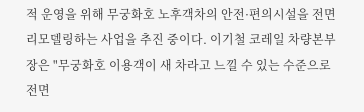적 운영을 위해 무궁화호 노후객차의 안전·편의시설을 전면 리모델링하는 사업을 추진 중이다. 이기철 코레일 차량본부장은 "무궁화호 이용객이 새 차라고 느낄 수 있는 수준으로 전면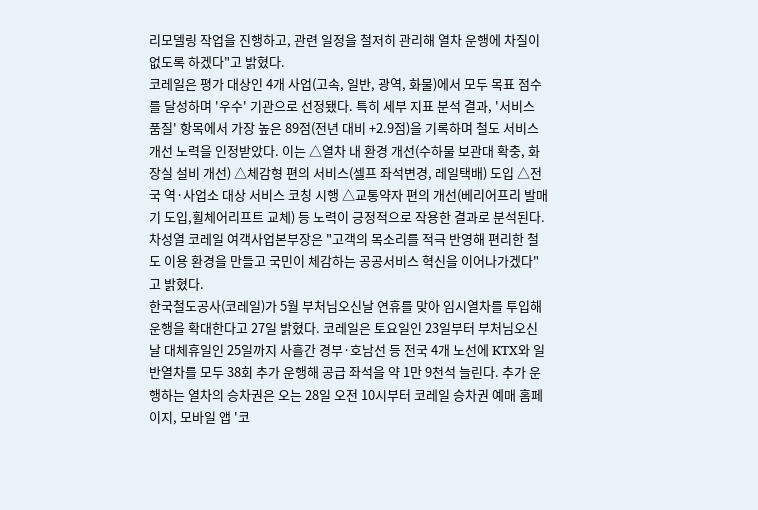리모델링 작업을 진행하고, 관련 일정을 철저히 관리해 열차 운행에 차질이 없도록 하겠다"고 밝혔다.
코레일은 평가 대상인 4개 사업(고속, 일반, 광역, 화물)에서 모두 목표 점수를 달성하며 '우수' 기관으로 선정됐다. 특히 세부 지표 분석 결과, '서비스 품질' 항목에서 가장 높은 89점(전년 대비 +2.9점)을 기록하며 철도 서비스 개선 노력을 인정받았다. 이는 △열차 내 환경 개선(수하물 보관대 확충, 화장실 설비 개선) △체감형 편의 서비스(셀프 좌석변경, 레일택배) 도입 △전국 역·사업소 대상 서비스 코칭 시행 △교통약자 편의 개선(베리어프리 발매기 도입,휠체어리프트 교체) 등 노력이 긍정적으로 작용한 결과로 분석된다. 차성열 코레일 여객사업본부장은 "고객의 목소리를 적극 반영해 편리한 철도 이용 환경을 만들고 국민이 체감하는 공공서비스 혁신을 이어나가겠다"고 밝혔다.
한국철도공사(코레일)가 5월 부처님오신날 연휴를 맞아 임시열차를 투입해 운행을 확대한다고 27일 밝혔다. 코레일은 토요일인 23일부터 부처님오신날 대체휴일인 25일까지 사흘간 경부·호남선 등 전국 4개 노선에 KTX와 일반열차를 모두 38회 추가 운행해 공급 좌석을 약 1만 9천석 늘린다. 추가 운행하는 열차의 승차권은 오는 28일 오전 10시부터 코레일 승차권 예매 홈페이지, 모바일 앱 '코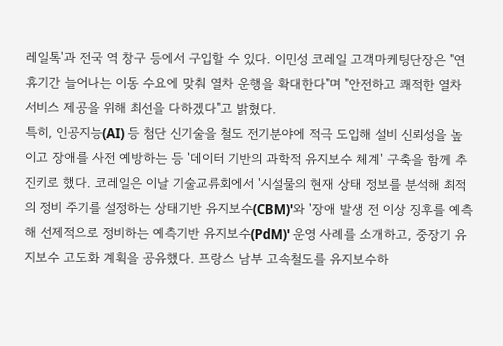레일톡'과 전국 역 창구 등에서 구입할 수 있다. 이민성 코레일 고객마케팅단장은 "연휴기간 늘어나는 이동 수요에 맞춰 열차 운행을 확대한다"며 "안전하고 쾌적한 열차 서비스 제공을 위해 최선을 다하겠다"고 밝혔다.
특히, 인공지능(AI) 등 첨단 신기술을 철도 전기분야에 적극 도입해 설비 신뢰성을 높이고 장애를 사전 예방하는 등 '데이터 기반의 과학적 유지보수 체계' 구축을 함께 추진키로 했다. 코레일은 이날 기술교류회에서 '시설물의 현재 상태 정보를 분석해 최적의 정비 주기를 설정하는 상태기반 유지보수(CBM)'와 '장애 발생 전 이상 징후를 예측해 선제적으로 정비하는 예측기반 유지보수(PdM)' 운영 사례를 소개하고, 중장기 유지보수 고도화 계획을 공유했다. 프랑스 남부 고속철도를 유지보수하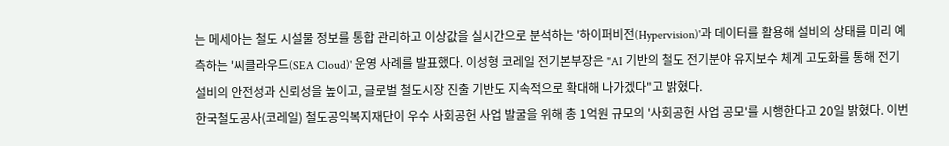는 메세아는 철도 시설물 정보를 통합 관리하고 이상값을 실시간으로 분석하는 '하이퍼비전(Hypervision)'과 데이터를 활용해 설비의 상태를 미리 예측하는 '씨클라우드(SEA Cloud)' 운영 사례를 발표했다. 이성형 코레일 전기본부장은 "AI 기반의 철도 전기분야 유지보수 체계 고도화를 통해 전기 설비의 안전성과 신뢰성을 높이고, 글로벌 철도시장 진출 기반도 지속적으로 확대해 나가겠다"고 밝혔다.
한국철도공사(코레일) 철도공익복지재단이 우수 사회공헌 사업 발굴을 위해 총 1억원 규모의 '사회공헌 사업 공모'를 시행한다고 20일 밝혔다. 이번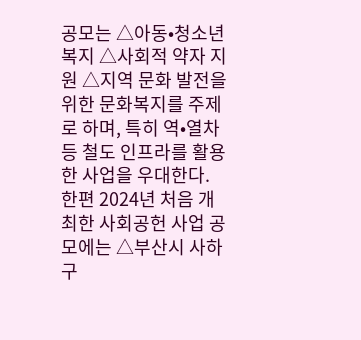공모는 △아동•청소년 복지 △사회적 약자 지원 △지역 문화 발전을 위한 문화복지를 주제로 하며, 특히 역•열차 등 철도 인프라를 활용한 사업을 우대한다. 한편 2024년 처음 개최한 사회공헌 사업 공모에는 △부산시 사하구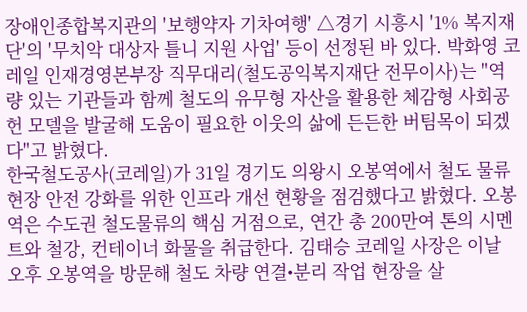장애인종합복지관의 '보행약자 기차여행' △경기 시흥시 '1% 복지재단'의 '무치악 대상자 틀니 지원 사업' 등이 선정된 바 있다. 박화영 코레일 인재경영본부장 직무대리(철도공익복지재단 전무이사)는 "역량 있는 기관들과 함께 철도의 유무형 자산을 활용한 체감형 사회공헌 모델을 발굴해 도움이 필요한 이웃의 삶에 든든한 버팀목이 되겠다"고 밝혔다.
한국철도공사(코레일)가 31일 경기도 의왕시 오봉역에서 철도 물류 현장 안전 강화를 위한 인프라 개선 현황을 점검했다고 밝혔다. 오봉역은 수도권 철도물류의 핵심 거점으로, 연간 총 200만여 톤의 시멘트와 철강, 컨테이너 화물을 취급한다. 김태승 코레일 사장은 이날 오후 오봉역을 방문해 철도 차량 연결•분리 작업 현장을 살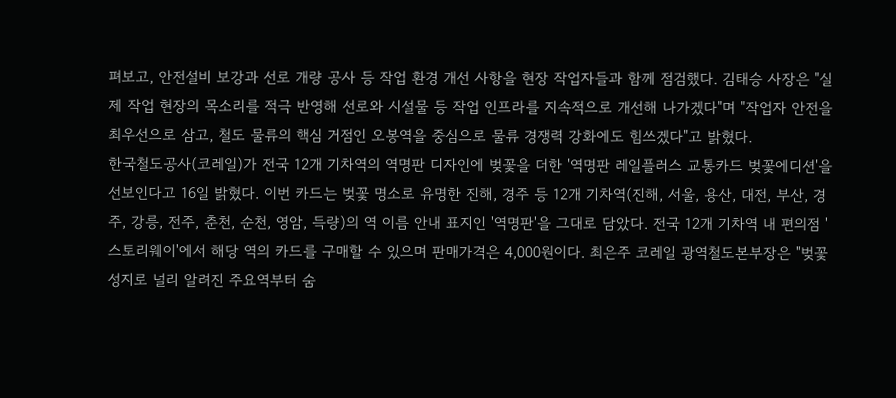펴보고, 안전설비 보강과 선로 개량 공사 등 작업 환경 개선 사항을 현장 작업자들과 함께 점검했다. 김태승 사장은 "실제 작업 현장의 목소리를 적극 반영해 선로와 시설물 등 작업 인프라를 지속적으로 개선해 나가겠다"며 "작업자 안전을 최우선으로 삼고, 철도 물류의 핵심 거점인 오봉역을 중심으로 물류 경쟁력 강화에도 힘쓰겠다"고 밝혔다.
한국철도공사(코레일)가 전국 12개 기차역의 역명판 디자인에 벚꽃을 더한 '역명판 레일플러스 교통카드 벚꽃에디션'을 선보인다고 16일 밝혔다. 이번 카드는 벚꽃 명소로 유명한 진해, 경주 등 12개 기차역(진해, 서울, 용산, 대전, 부산, 경주, 강릉, 전주, 춘천, 순천, 영암, 득량)의 역 이름 안내 표지인 '역명판'을 그대로 담았다. 전국 12개 기차역 내 편의점 '스토리웨이'에서 해당 역의 카드를 구매할 수 있으며 판매가격은 4,000원이다. 최은주 코레일 광역철도본부장은 "벚꽃 성지로 널리 알려진 주요역부터 숨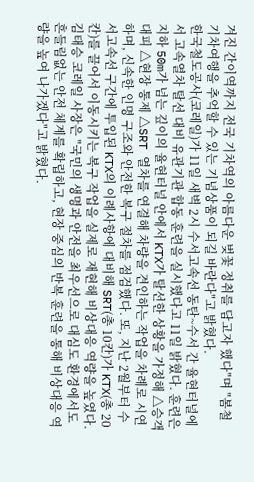겨진 간이역까지 전국 기차역의 아름다운 벚꽃 정취를 담고자 했다"며 "봄철 기차여행을 추억할 수 있는 기념상품이 되길 바란다"고 밝혔다.
한국철도공사(코레일)가 11일 새벽 2시 수서고속선 동탄~수서 간 율현터널에서 고속열차 탈선 대비 유관기관 합동 훈련을 실시했다고 11일 밝혔다. 훈련은 지하 50m가 넘는 깊이의 율현터널 안에서 KTX가 탈선한 상황을 가정해 △승객 대피 △현장 통제 △SRT 열차를 연결해 차량을 견인하는 작업을 차례로 시연하며, 신속한 인명 구조와 안전한 복구 절차를 점검했다. 또, 지난 2월부터 수서고속선 구간에 투입된 KTX의 이례사항에 대비해 SRT(총 10칸)가 KTX(총 20칸)를 끌어서 이동시키는 복구 작업을 실제로 재현해 비상대응 역량을 높였다. 김태승 코레일 사장은 "국민의 생명과 안전을 최우선으로 대심도 환경에서도 흔들림없는 안전 체계를 확립하고, 현장 중심의 반복 훈련을 통해 비상대응 역량을 높여 나가겠다"고 밝혔다.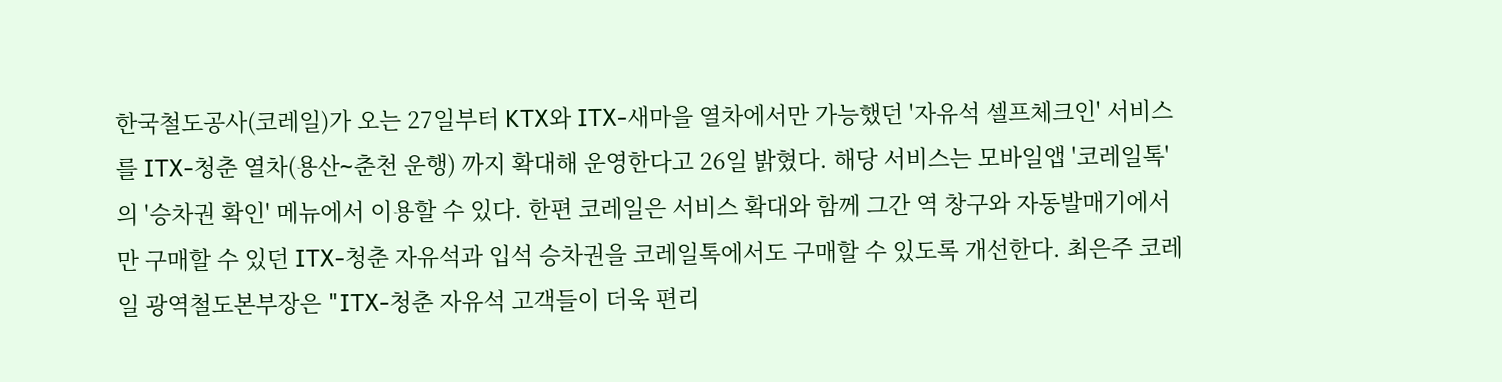한국철도공사(코레일)가 오는 27일부터 KTX와 ITX-새마을 열차에서만 가능했던 '자유석 셀프체크인' 서비스를 ITX-청춘 열차(용산∼춘천 운행) 까지 확대해 운영한다고 26일 밝혔다. 해당 서비스는 모바일앱 '코레일톡'의 '승차권 확인' 메뉴에서 이용할 수 있다. 한편 코레일은 서비스 확대와 함께 그간 역 창구와 자동발매기에서만 구매할 수 있던 ITX-청춘 자유석과 입석 승차권을 코레일톡에서도 구매할 수 있도록 개선한다. 최은주 코레일 광역철도본부장은 "ITX-청춘 자유석 고객들이 더욱 편리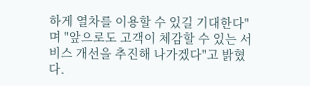하게 열차를 이용할 수 있길 기대한다"며 "앞으로도 고객이 체감할 수 있는 서비스 개선을 추진해 나가겠다"고 밝혔다.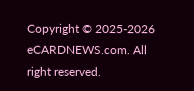Copyright © 2025-2026 eCARDNEWS.com. All right reserved.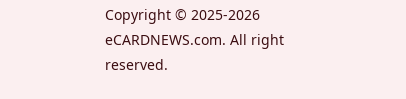Copyright © 2025-2026 eCARDNEWS.com. All right reserved.